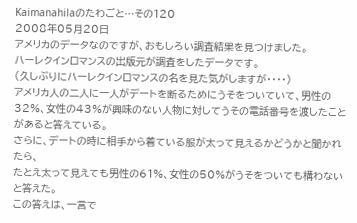Kaimanahilaのたわごと…その120
2008年05月20日
アメリカのデータなのですが、おもしろい調査結果を見つけました。
ハーレクインロマンスの出版元が調査をしたデータです。
(久しぶりにハーレクインロマンスの名を見た気がしますが・・・・)
アメリカ人の二人に一人がデートを断るためにうそをついていて、男性の32%、女性の43%が興味のない人物に対してうその電話番号を渡したことがあると答えている。
さらに、デートの時に相手から着ている服が太って見えるかどうかと聞かれたら、
たとえ太って見えても男性の61%、女性の50%がうそをついても構わないと答えた。
この答えは、一言で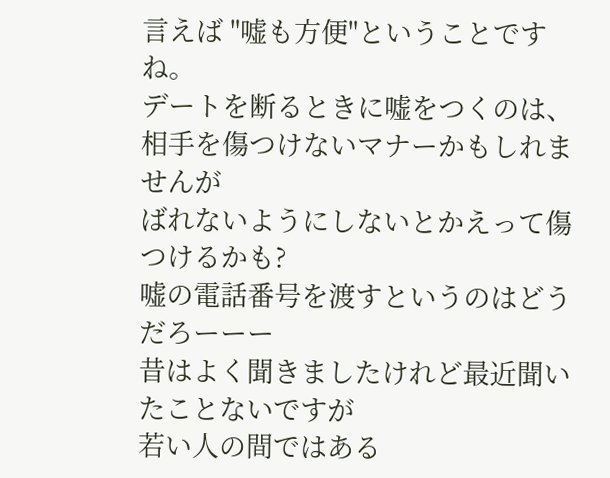言えば "嘘も方便"ということですね。
デートを断るときに嘘をつくのは、相手を傷つけないマナーかもしれませんが
ばれないようにしないとかえって傷つけるかも?
嘘の電話番号を渡すというのはどうだろーーー
昔はよく聞きましたけれど最近聞いたことないですが
若い人の間ではある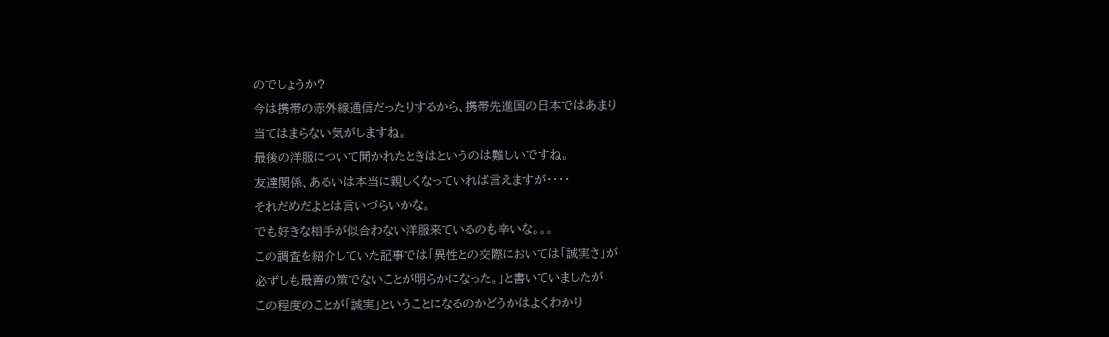のでしょうか?
今は携帯の赤外線通信だったりするから、携帯先進国の日本ではあまり
当てはまらない気がしますね。
最後の洋服について聞かれたときはというのは難しいですね。
友達関係、あるいは本当に親しくなっていれば言えますが・・・・
それだめだよとは言いづらいかな。
でも好きな相手が似合わない洋服来ているのも辛いな。。。
この調査を紹介していた記事では「異性との交際においては「誠実さ」が
必ずしも最善の策でないことが明らかになった。」と書いていましたが
この程度のことが「誠実」ということになるのかどうかはよくわかり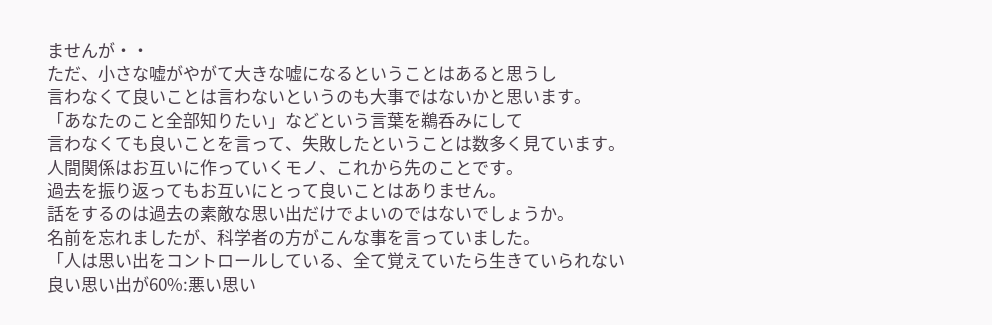ませんが・・
ただ、小さな嘘がやがて大きな嘘になるということはあると思うし
言わなくて良いことは言わないというのも大事ではないかと思います。
「あなたのこと全部知りたい」などという言葉を鵜呑みにして
言わなくても良いことを言って、失敗したということは数多く見ています。
人間関係はお互いに作っていくモノ、これから先のことです。
過去を振り返ってもお互いにとって良いことはありません。
話をするのは過去の素敵な思い出だけでよいのではないでしょうか。
名前を忘れましたが、科学者の方がこんな事を言っていました。
「人は思い出をコントロールしている、全て覚えていたら生きていられない
良い思い出が60%:悪い思い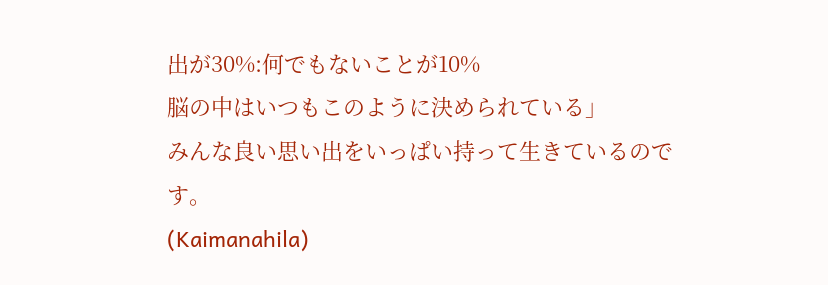出が30%:何でもないことが10%
脳の中はいつもこのように決められている」
みんな良い思い出をいっぱい持って生きているのです。
(Kaimanahila)